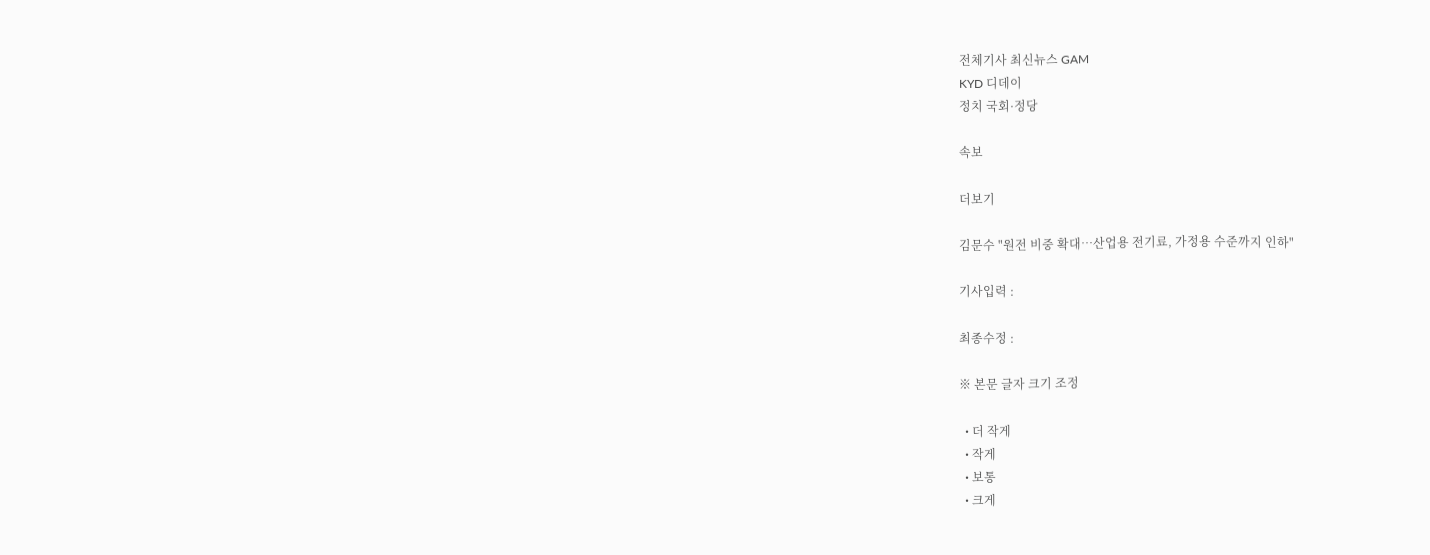전체기사 최신뉴스 GAM
KYD 디데이
정치 국회·정당

속보

더보기

김문수 "원전 비중 확대…산업용 전기료, 가정용 수준까지 인하"

기사입력 :

최종수정 :

※ 본문 글자 크기 조정

  • 더 작게
  • 작게
  • 보통
  • 크게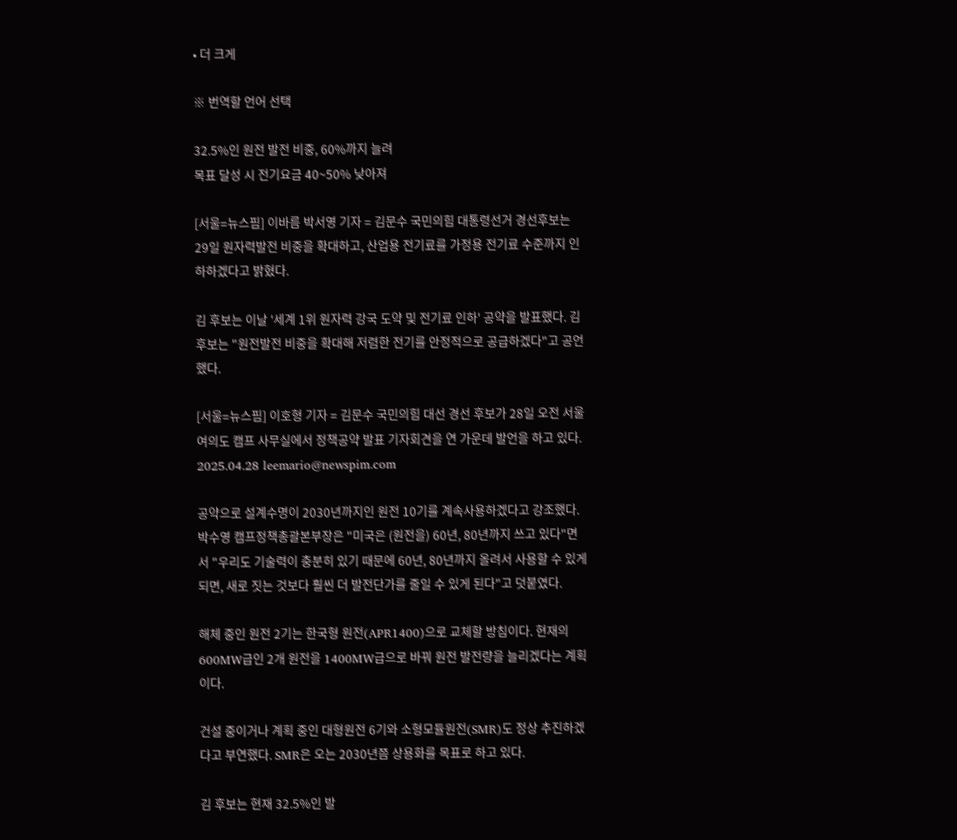• 더 크게

※ 번역할 언어 선택

32.5%인 원전 발전 비중, 60%까지 늘려
목표 달성 시 전기요금 40~50% 낮아져

[서울=뉴스핌] 이바름 박서영 기자 = 김문수 국민의힘 대통령선거 경선후보는 29일 원자력발전 비중을 확대하고, 산업용 전기료를 가정용 전기료 수준까지 인하하겠다고 밝혔다.

김 후보는 이날 '세계 1위 원자력 강국 도약 및 전기료 인하' 공약을 발표했다. 김 후보는 "원전발전 비중을 확대해 저렴한 전기를 안정적으로 공급하겠다"고 공언했다.

[서울=뉴스핌] 이호형 기자 = 김문수 국민의힘 대선 경선 후보가 28일 오전 서울 여의도 캠프 사무실에서 정책공약 발표 기자회견을 연 가운데 발언을 하고 있다. 2025.04.28 leemario@newspim.com

공약으로 설계수명이 2030년까지인 원전 10기를 계속사용하겠다고 강조했다. 박수영 캠프정책총괄본부장은 "미국은 (원전을) 60년, 80년까지 쓰고 있다"면서 "우리도 기술력이 충분히 있기 때문에 60년, 80년까지 올려서 사용할 수 있게 되면, 새로 짓는 것보다 훨씬 더 발전단가를 줄일 수 있게 된다"고 덧붙였다.

해체 중인 원전 2기는 한국형 원전(APR1400)으로 교체할 방침이다. 현재의 600MW급인 2개 원전을 1400MW급으로 바꿔 원전 발전량을 늘리겠다는 계획이다.

건설 중이거나 계획 중인 대형원전 6기와 소형모듈원전(SMR)도 정상 추진하겠다고 부연했다. SMR은 오는 2030년쯤 상용화를 목표로 하고 있다.

김 후보는 현재 32.5%인 발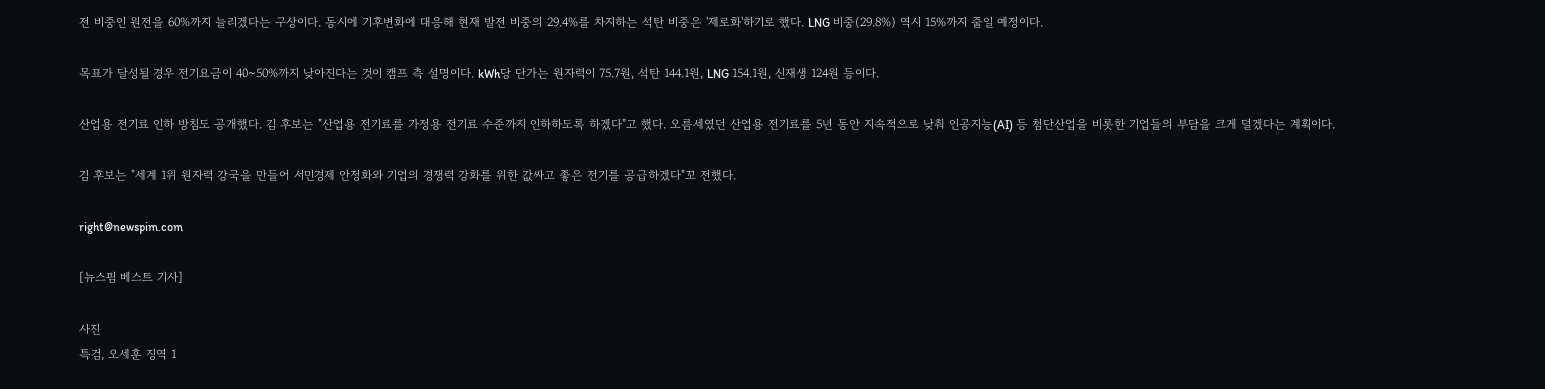전 비중인 원전을 60%까지 늘리겠다는 구상이다. 동시에 기후변화에 대응해 현재 발전 비중의 29.4%를 차지하는 석탄 비중은 '제로화'하기로 했다. LNG 비중(29.8%) 역시 15%까지 줄일 예정이다.

목표가 달성될 경우 전기요금이 40~50%까지 낮아진다는 것이 캠프 측 설명이다. kWh당 단가는 원자력이 75.7원, 석탄 144.1원, LNG 154.1원, 신재생 124원 등이다.

산업용 전기료 인하 방침도 공개했다. 김 후보는 "산업용 전기료를 가정용 전기료 수준까지 인하하도록 하겠다"고 했다. 오름세였던 산업용 전기료를 5년 동안 지속적으로 낮춰 인공지능(AI) 등 첨단산업을 비롯한 기업들의 부담을 크게 덜겠다는 계획이다.

김 후보는 "세계 1위 원자력 강국을 만들어 서민경제 안정화와 기업의 경쟁력 강화를 위한 값싸고 좋은 전기를 공급하겠다"꼬 전했다.

right@newspim.com

[뉴스핌 베스트 기사]

사진
특검, 오세훈 징역 1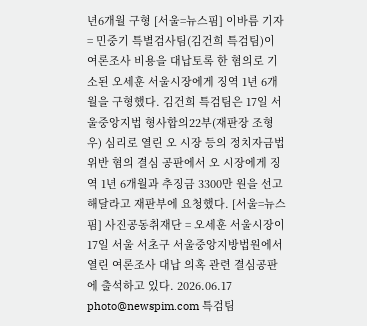년6개월 구형 [서울=뉴스핌] 이바름 기자 = 민중기 특별검사팀(김건희 특검팀)이 여론조사 비용을 대납토록 한 혐의로 기소된 오세훈 서울시장에게 징역 1년 6개월을 구형했다. 김건희 특검팀은 17일 서울중앙지법 형사합의22부(재판장 조형우) 심리로 열린 오 시장 등의 정치자금법 위반 혐의 결심 공판에서 오 시장에게 징역 1년 6개월과 추징금 3300만 원을 선고해달라고 재판부에 요청했다. [서울=뉴스핌] 사진공동취재단 = 오세훈 서울시장이 17일 서울 서초구 서울중앙지방법원에서 열린 여론조사 대납 의혹 관련 결심공판에 출석하고 있다. 2026.06.17 photo@newspim.com 특검팀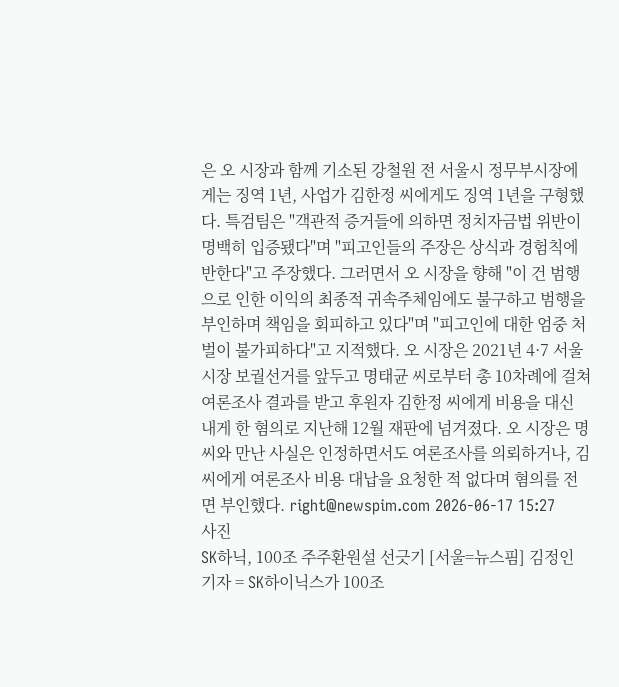은 오 시장과 함께 기소된 강철원 전 서울시 정무부시장에게는 징역 1년, 사업가 김한정 씨에게도 징역 1년을 구형했다. 특검팀은 "객관적 증거들에 의하면 정치자금법 위반이 명백히 입증됐다"며 "피고인들의 주장은 상식과 경험칙에 반한다"고 주장했다. 그러면서 오 시장을 향해 "이 건 범행으로 인한 이익의 최종적 귀속주체임에도 불구하고 범행을 부인하며 책임을 회피하고 있다"며 "피고인에 대한 엄중 처벌이 불가피하다"고 지적했다. 오 시장은 2021년 4·7 서울시장 보궐선거를 앞두고 명태균 씨로부터 총 10차례에 걸쳐 여론조사 결과를 받고 후원자 김한정 씨에게 비용을 대신 내게 한 혐의로 지난해 12월 재판에 넘겨졌다. 오 시장은 명 씨와 만난 사실은 인정하면서도 여론조사를 의뢰하거나, 김 씨에게 여론조사 비용 대납을 요청한 적 없다며 혐의를 전면 부인했다. right@newspim.com 2026-06-17 15:27
사진
SK하닉, 100조 주주환원설 선긋기 [서울=뉴스핌] 김정인 기자 = SK하이닉스가 100조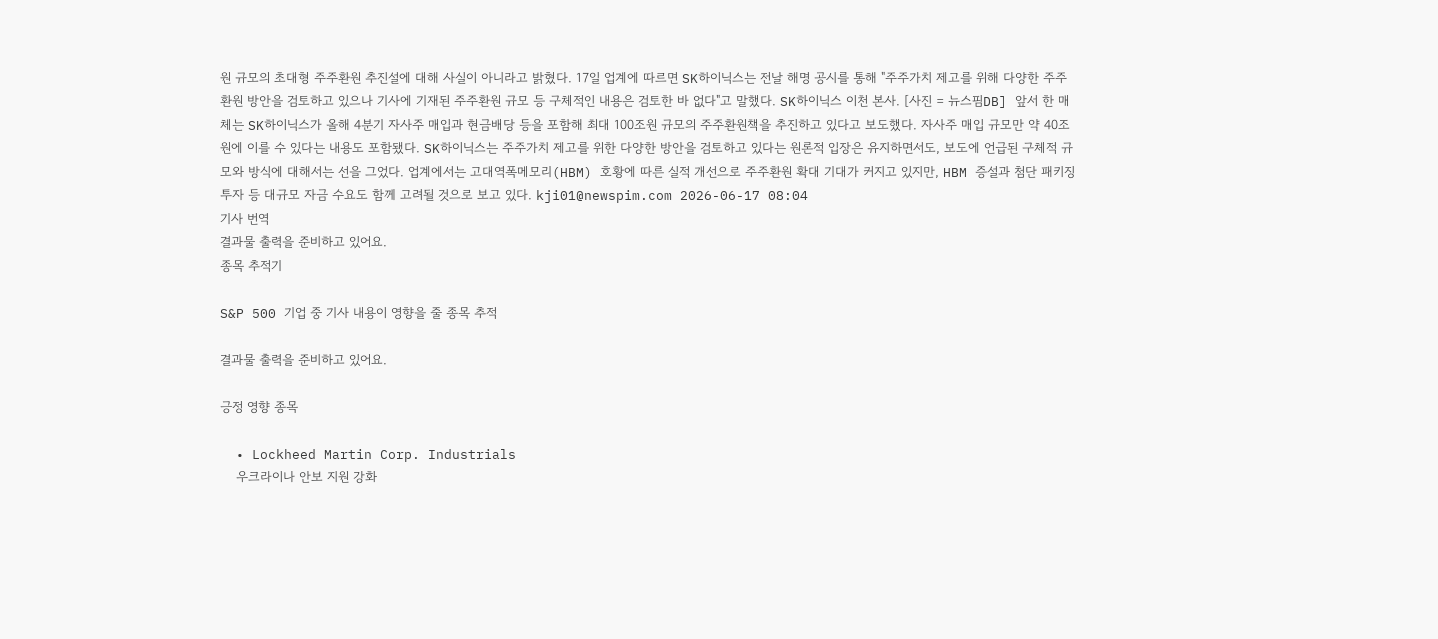원 규모의 초대형 주주환원 추진설에 대해 사실이 아니라고 밝혔다. 17일 업계에 따르면 SK하이닉스는 전날 해명 공시를 통해 "주주가치 제고를 위해 다양한 주주환원 방안을 검토하고 있으나 기사에 기재된 주주환원 규모 등 구체적인 내용은 검토한 바 없다"고 말했다. SK하이닉스 이천 본사. [사진 = 뉴스핌DB] 앞서 한 매체는 SK하이닉스가 올해 4분기 자사주 매입과 현금배당 등을 포함해 최대 100조원 규모의 주주환원책을 추진하고 있다고 보도했다. 자사주 매입 규모만 약 40조원에 이를 수 있다는 내용도 포함됐다. SK하이닉스는 주주가치 제고를 위한 다양한 방안을 검토하고 있다는 원론적 입장은 유지하면서도, 보도에 언급된 구체적 규모와 방식에 대해서는 선을 그었다. 업계에서는 고대역폭메모리(HBM) 호황에 따른 실적 개선으로 주주환원 확대 기대가 커지고 있지만, HBM 증설과 첨단 패키징 투자 등 대규모 자금 수요도 함께 고려될 것으로 보고 있다. kji01@newspim.com 2026-06-17 08:04
기사 번역
결과물 출력을 준비하고 있어요.
종목 추적기

S&P 500 기업 중 기사 내용이 영향을 줄 종목 추적

결과물 출력을 준비하고 있어요.

긍정 영향 종목

  • Lockheed Martin Corp. Industrials
    우크라이나 안보 지원 강화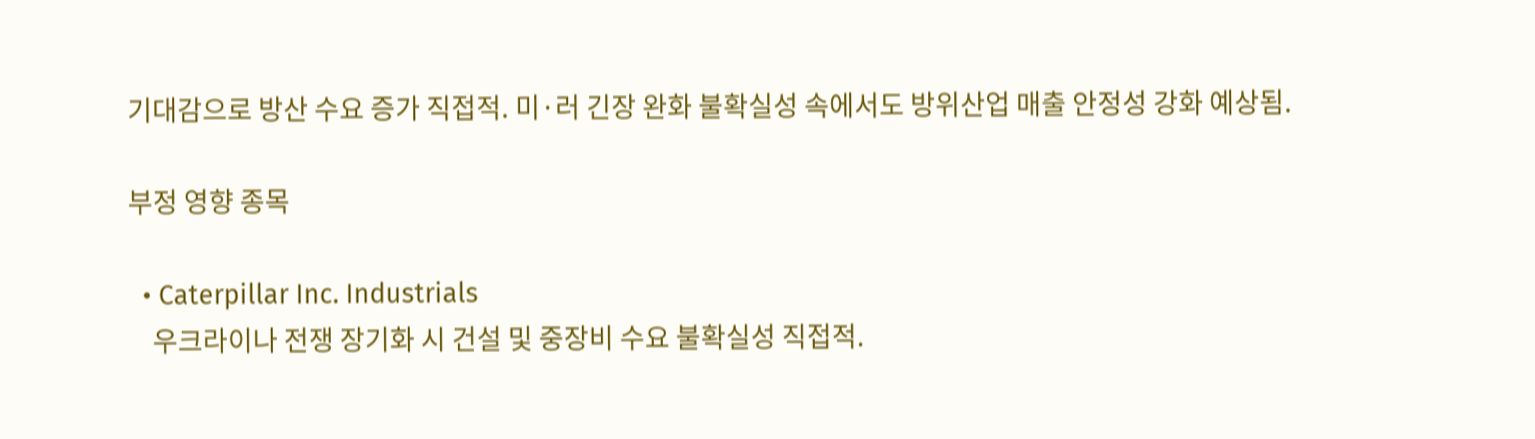기대감으로 방산 수요 증가 직접적. 미·러 긴장 완화 불확실성 속에서도 방위산업 매출 안정성 강화 예상됨.

부정 영향 종목

  • Caterpillar Inc. Industrials
    우크라이나 전쟁 장기화 시 건설 및 중장비 수요 불확실성 직접적.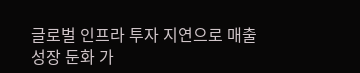글로벌 인프라 투자 지연으로 매출 성장 둔화 가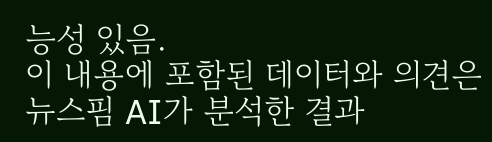능성 있음.
이 내용에 포함된 데이터와 의견은 뉴스핌 AI가 분석한 결과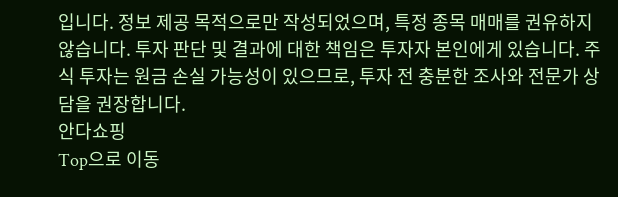입니다. 정보 제공 목적으로만 작성되었으며, 특정 종목 매매를 권유하지 않습니다. 투자 판단 및 결과에 대한 책임은 투자자 본인에게 있습니다. 주식 투자는 원금 손실 가능성이 있으므로, 투자 전 충분한 조사와 전문가 상담을 권장합니다.
안다쇼핑
Top으로 이동